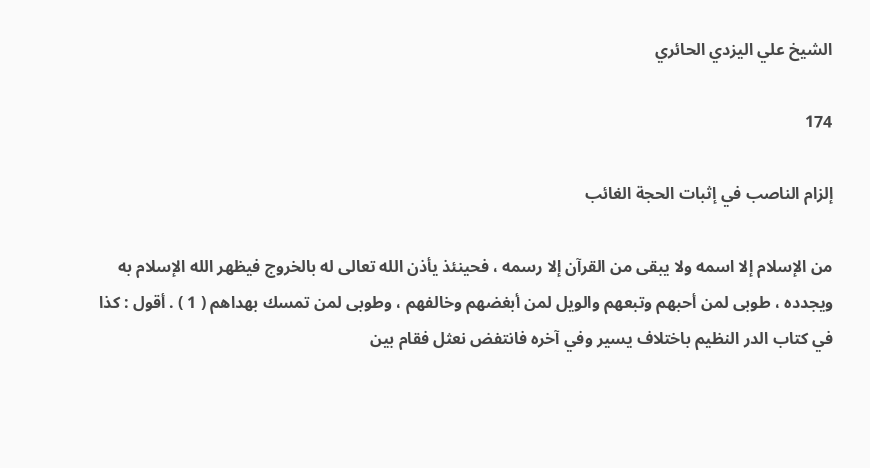الشيخ علي اليزدي الحائري

174

إلزام الناصب في إثبات الحجة الغائب

من الإسلام إلا اسمه ولا يبقى من القرآن إلا رسمه ، فحينئذ يأذن الله تعالى له بالخروج فيظهر الله الإسلام به ويجدده ، طوبى لمن أحبهم وتبعهم والويل لمن أبغضهم وخالفهم ، وطوبى لمن تمسك بهداهم ( 1 ) . أقول : كذا في كتاب الدر النظيم باختلاف يسير وفي آخره فانتفض نعثل فقام بين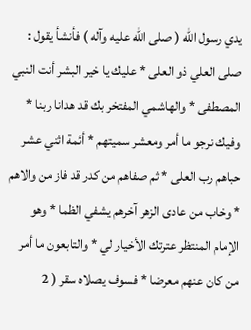يدي رسول الله ( صلى الله عليه وآله ) فأنشأ يقول : صلى العلي ذو العلى * عليك يا خير البشر أنت النبي المصطفى * والهاشمي المفتخر بك قد هدانا ربنا * وفيك نرجو ما أمر ومعشر سميتهم * أئمة اثني عشر حباهم رب العلى * ثم صفاهم من كدر قد فاز من والاهم * وخاب من عادى الزهر آخرهم يشفي الظما * وهو الإمام المنتظر عترتك الأخيار لي * والتابعون ما أمر من كان عنهم معرضا * فسوف يصلاه سقر ( 2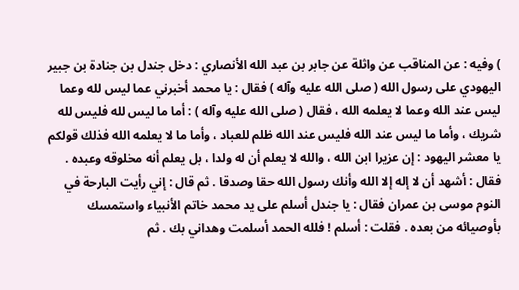) وفيه : عن المناقب عن واثلة عن جابر بن عبد الله الأنصاري : دخل جندل بن جنادة بن جبير اليهودي على رسول الله ( صلى الله عليه وآله ) فقال : يا محمد أخبرني عما ليس لله وعما ليس عند الله وعما لا يعلمه الله ، فقال ( صلى الله عليه وآله ) : أما ما ليس لله فليس لله شريك ، وأما ما ليس عند الله فليس عند الله ظلم للعباد ، وأما ما لا يعلمه الله فذلك قولكم يا معشر اليهود : إن عزيرا ابن الله ، والله لا يعلم أن له ولدا ، بل يعلم أنه مخلوقه وعبده . فقال : أشهد أن لا إله إلا الله وأنك رسول الله حقا وصدقا . ثم قال : إني رأيت البارحة في النوم موسى بن عمران فقال : يا جندل أسلم على يد محمد خاتم الأنبياء واستمسك بأوصيائه من بعده . فقلت : أسلم ! فلله الحمد أسلمت وهداني بك . ثم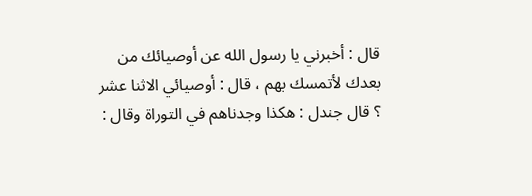قال : أخبرني يا رسول الله عن أوصيائك من بعدك لأتمسك بهم ، قال : أوصيائي الاثنا عشر ؟ قال جندل : هكذا وجدناهم في التوراة وقال :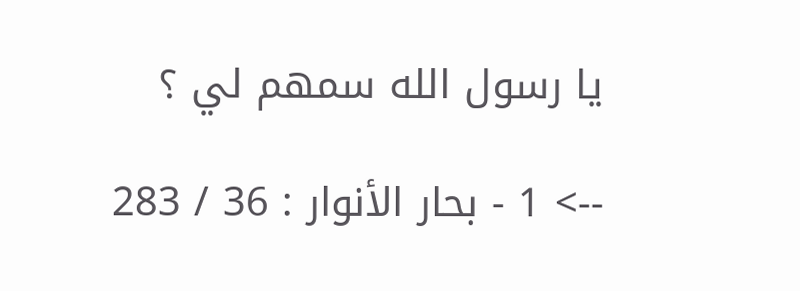يا رسول الله سمهم لي ؟

--> 1 - بحار الأنوار : 36 / 283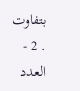بتفاوت . 2 - العدد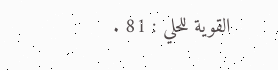القوية للحلي : 81 .